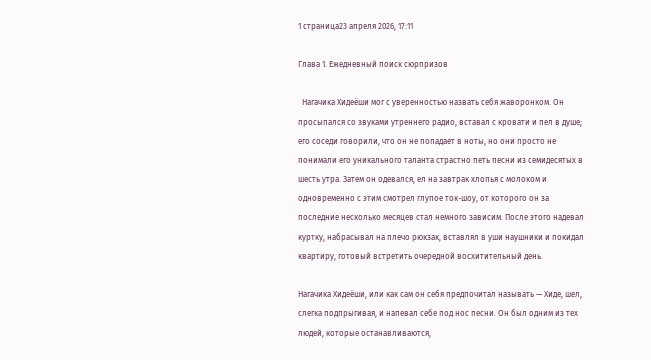1 страница23 апреля 2026, 17:11

Глава 1. Ежедневный поиск сюрпризов

  Нагачика Хидеёши мог с уверенностью назвать себя жаворонком. Он просыпался со звуками утреннего радио, вставал с кровати и пел в душе; его соседи говорили, что он не попадает в ноты, но они просто не понимали его уникального таланта страстно петь песни из семидесятых в шесть утра. Затем он одевался, ел на завтрак хлопья с молоком и одновременно с этим смотрел глупое ток-шоу, от которого он за последние несколько месяцев стал немного зависим. После этого надевал куртку, набрасывал на плечо рюкзак, вставлял в уши наушники и покидал квартиру, готовый встретить очередной восхитительный день.

Нагачика Хидеёши, или как сам он себя предпочитал называть — Хиде, шел, слегка подпрыгивая, и напевал себе под нос песни. Он был одним из тех людей, которые останавливаются,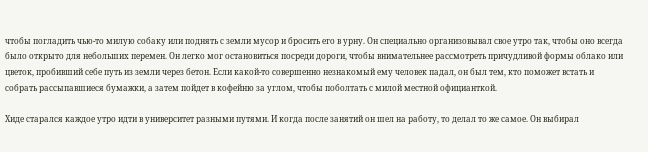чтобы погладить чью-то милую собаку или поднять с земли мусор и бросить его в урну. Он специально организовывал свое утро так, чтобы оно всегда было открыто для небольших перемен. Он легко мог остановиться посреди дороги, чтобы внимательнее рассмотреть причудливой формы облако или цветок, пробивший себе путь из земли через бетон. Если какой-то совершенно незнакомый ему человек падал, он был тем, кто поможет встать и собрать рассыпавшиеся бумажки, а затем пойдет в кофейню за углом, чтобы поболтать с милой местной официанткой.

Хиде старался каждое утро идти в университет разными путями. И когда после занятий он шел на работу, то делал то же самое. Он выбирал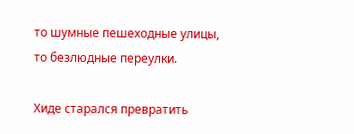то шумные пешеходные улицы, то безлюдные переулки.

Хиде старался превратить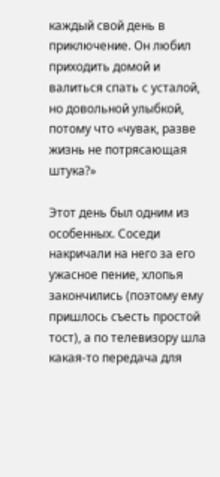каждый свой день в приключение. Он любил приходить домой и валиться спать с усталой, но довольной улыбкой, потому что «чувак, разве жизнь не потрясающая штука?»

Этот день был одним из особенных. Соседи накричали на него за его ужасное пение, хлопья закончились (поэтому ему пришлось съесть простой тост), а по телевизору шла какая-то передача для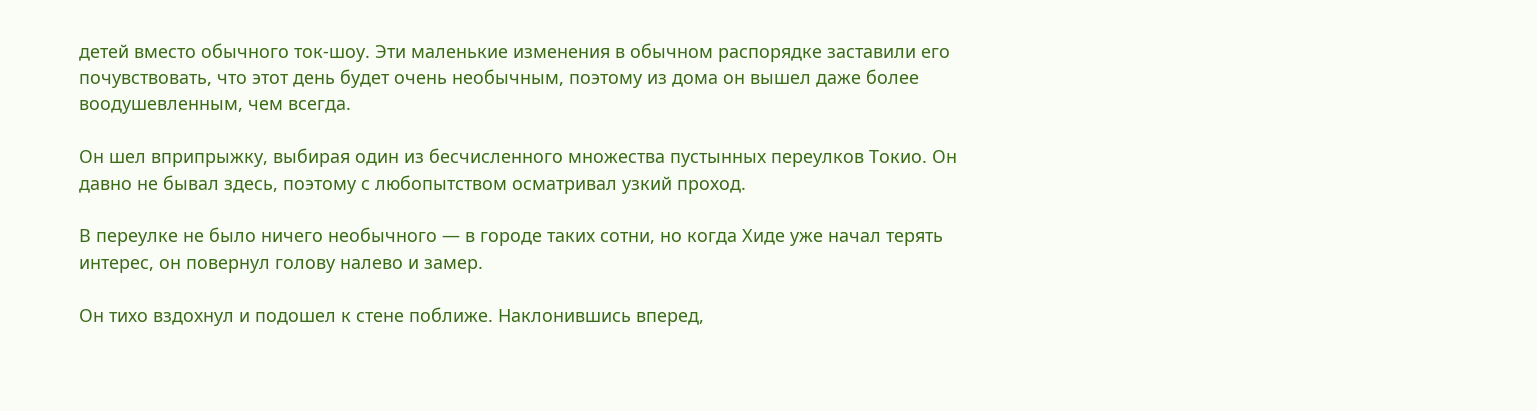детей вместо обычного ток-шоу. Эти маленькие изменения в обычном распорядке заставили его почувствовать, что этот день будет очень необычным, поэтому из дома он вышел даже более воодушевленным, чем всегда.

Он шел вприпрыжку, выбирая один из бесчисленного множества пустынных переулков Токио. Он давно не бывал здесь, поэтому с любопытством осматривал узкий проход.

В переулке не было ничего необычного — в городе таких сотни, но когда Хиде уже начал терять интерес, он повернул голову налево и замер.

Он тихо вздохнул и подошел к стене поближе. Наклонившись вперед,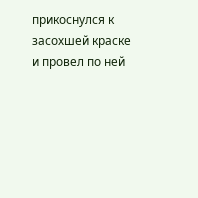прикоснулся к засохшей краске и провел по ней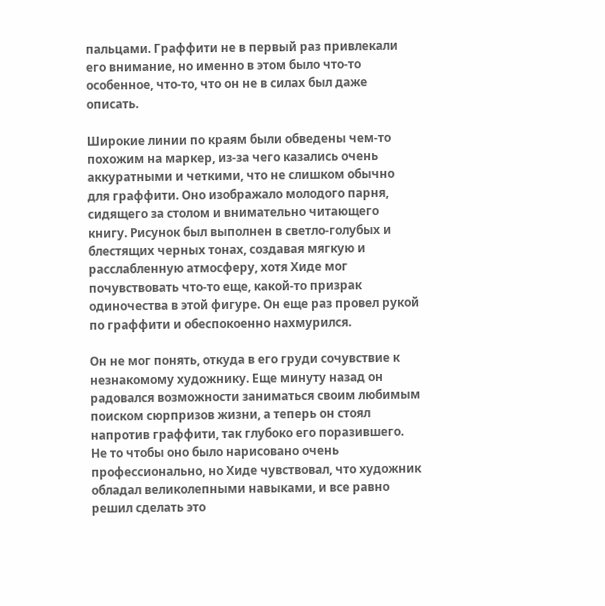пальцами. Граффити не в первый раз привлекали его внимание, но именно в этом было что-то особенное, что-то, что он не в силах был даже описать.

Широкие линии по краям были обведены чем-то похожим на маркер, из-за чего казались очень аккуратными и четкими, что не слишком обычно для граффити. Оно изображало молодого парня, сидящего за столом и внимательно читающего книгу. Рисунок был выполнен в светло-голубых и блестящих черных тонах, создавая мягкую и расслабленную атмосферу, хотя Хиде мог почувствовать что-то еще, какой-то призрак одиночества в этой фигуре. Он еще раз провел рукой по граффити и обеспокоенно нахмурился.

Он не мог понять, откуда в его груди сочувствие к незнакомому художнику. Еще минуту назад он радовался возможности заниматься своим любимым поиском сюрпризов жизни, а теперь он стоял напротив граффити, так глубоко его поразившего. Не то чтобы оно было нарисовано очень профессионально, но Хиде чувствовал, что художник обладал великолепными навыками, и все равно решил сделать это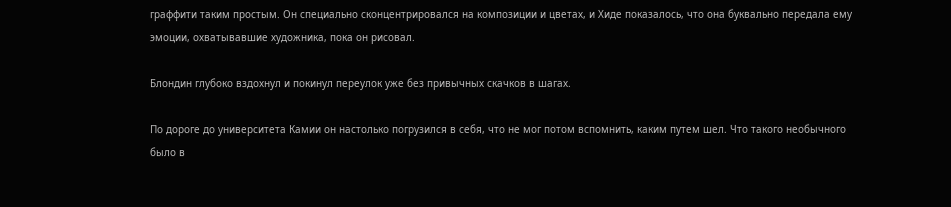граффити таким простым. Он специально сконцентрировался на композиции и цветах, и Хиде показалось, что она буквально передала ему эмоции, охватывавшие художника, пока он рисовал.

Блондин глубоко вздохнул и покинул переулок уже без привычных скачков в шагах.

По дороге до университета Камии он настолько погрузился в себя, что не мог потом вспомнить, каким путем шел. Что такого необычного было в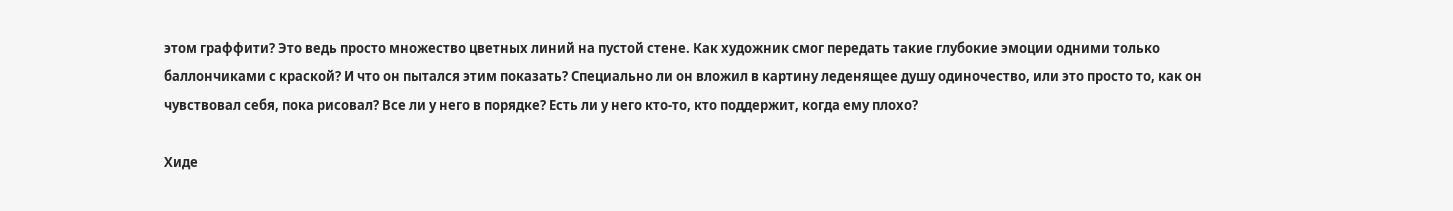этом граффити? Это ведь просто множество цветных линий на пустой стене. Как художник смог передать такие глубокие эмоции одними только баллончиками с краской? И что он пытался этим показать? Специально ли он вложил в картину леденящее душу одиночество, или это просто то, как он чувствовал себя, пока рисовал? Все ли у него в порядке? Есть ли у него кто-то, кто поддержит, когда ему плохо?

Хиде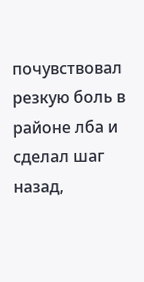почувствовал резкую боль в районе лба и сделал шаг назад,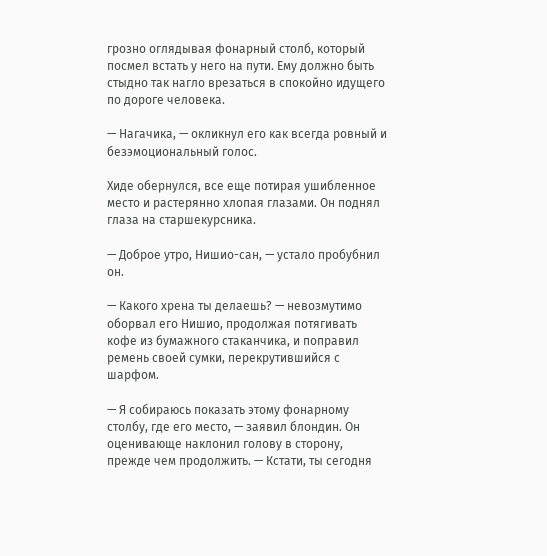грозно оглядывая фонарный столб, который посмел встать у него на пути. Ему должно быть стыдно так нагло врезаться в спокойно идущего по дороге человека.

— Нагачика, — окликнул его как всегда ровный и безэмоциональный голос.

Хиде обернулся, все еще потирая ушибленное место и растерянно хлопая глазами. Он поднял глаза на старшекурсника.

— Доброе утро, Нишио-сан, — устало пробубнил он.

— Какого хрена ты делаешь? — невозмутимо оборвал его Нишио, продолжая потягивать кофе из бумажного стаканчика, и поправил ремень своей сумки, перекрутившийся с шарфом.

— Я собираюсь показать этому фонарному столбу, где его место, — заявил блондин. Он оценивающе наклонил голову в сторону, прежде чем продолжить. — Кстати, ты сегодня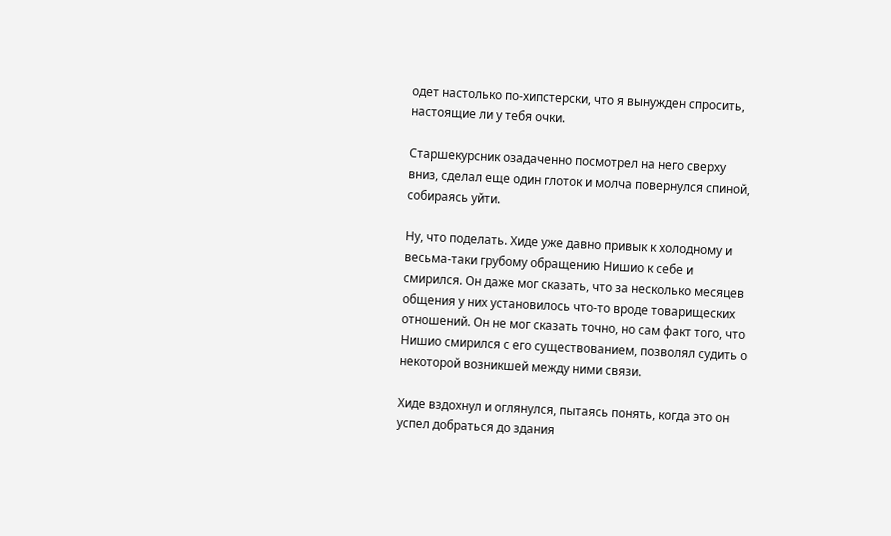одет настолько по-хипстерски, что я вынужден спросить, настоящие ли у тебя очки.

Старшекурсник озадаченно посмотрел на него сверху вниз, сделал еще один глоток и молча повернулся спиной, собираясь уйти.

Ну, что поделать. Хиде уже давно привык к холодному и весьма-таки грубому обращению Нишио к себе и смирился. Он даже мог сказать, что за несколько месяцев общения у них установилось что-то вроде товарищеских отношений. Он не мог сказать точно, но сам факт того, что Нишио смирился с его существованием, позволял судить о некоторой возникшей между ними связи.

Хиде вздохнул и оглянулся, пытаясь понять, когда это он успел добраться до здания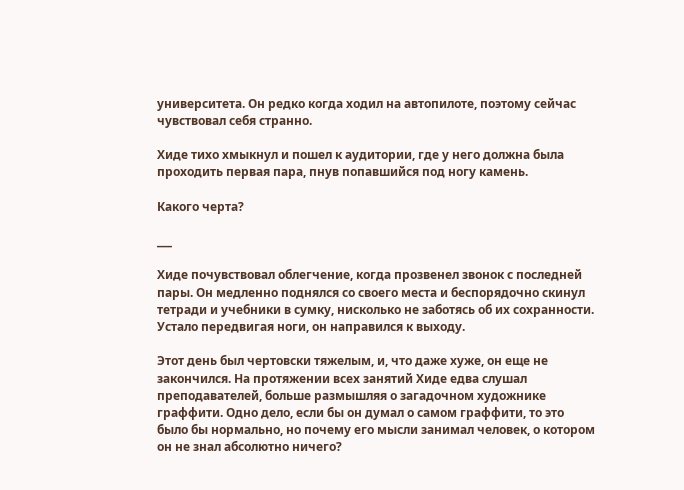университета. Он редко когда ходил на автопилоте, поэтому сейчас чувствовал себя странно.

Хиде тихо хмыкнул и пошел к аудитории, где у него должна была проходить первая пара, пнув попавшийся под ногу камень.

Какого черта?

___

Хиде почувствовал облегчение, когда прозвенел звонок с последней пары. Он медленно поднялся со своего места и беспорядочно скинул тетради и учебники в сумку, нисколько не заботясь об их сохранности. Устало передвигая ноги, он направился к выходу.

Этот день был чертовски тяжелым, и, что даже хуже, он еще не закончился. На протяжении всех занятий Хиде едва слушал преподавателей, больше размышляя о загадочном художнике граффити. Одно дело, если бы он думал о самом граффити, то это было бы нормально, но почему его мысли занимал человек, о котором он не знал абсолютно ничего?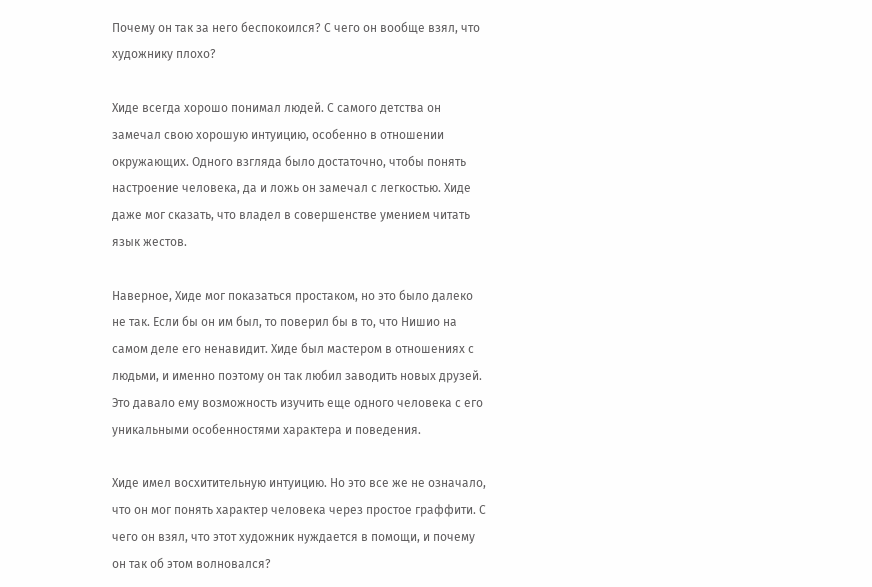Почему он так за него беспокоился? С чего он вообще взял, что художнику плохо?

Хиде всегда хорошо понимал людей. С самого детства он замечал свою хорошую интуицию, особенно в отношении окружающих. Одного взгляда было достаточно, чтобы понять настроение человека, да и ложь он замечал с легкостью. Хиде даже мог сказать, что владел в совершенстве умением читать язык жестов.

Наверное, Хиде мог показаться простаком, но это было далеко не так. Если бы он им был, то поверил бы в то, что Нишио на самом деле его ненавидит. Хиде был мастером в отношениях с людьми, и именно поэтому он так любил заводить новых друзей. Это давало ему возможность изучить еще одного человека с его уникальными особенностями характера и поведения.

Хиде имел восхитительную интуицию. Но это все же не означало, что он мог понять характер человека через простое граффити. С чего он взял, что этот художник нуждается в помощи, и почему он так об этом волновался?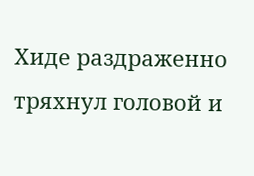Хиде раздраженно тряхнул головой и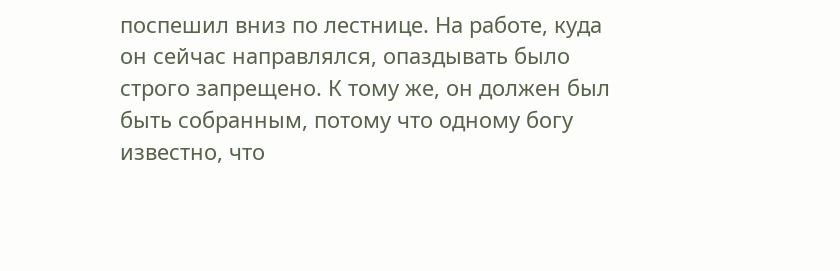поспешил вниз по лестнице. На работе, куда он сейчас направлялся, опаздывать было строго запрещено. К тому же, он должен был быть собранным, потому что одному богу известно, что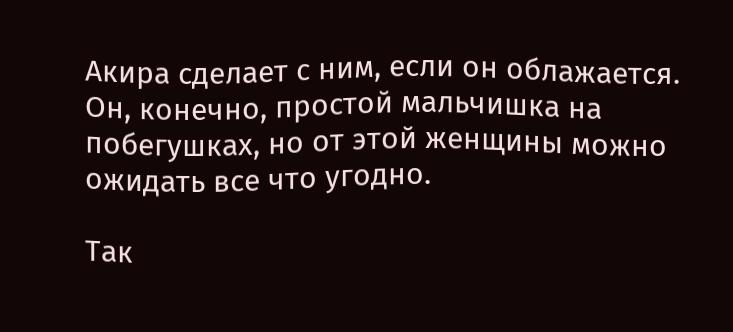Акира сделает с ним, если он облажается. Он, конечно, простой мальчишка на побегушках, но от этой женщины можно ожидать все что угодно.

Так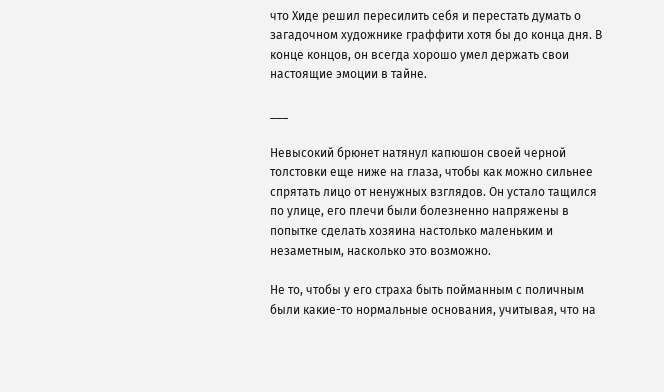что Хиде решил пересилить себя и перестать думать о загадочном художнике граффити хотя бы до конца дня. В конце концов, он всегда хорошо умел держать свои настоящие эмоции в тайне.

___

Невысокий брюнет натянул капюшон своей черной толстовки еще ниже на глаза, чтобы как можно сильнее спрятать лицо от ненужных взглядов. Он устало тащился по улице, его плечи были болезненно напряжены в попытке сделать хозяина настолько маленьким и незаметным, насколько это возможно.

Не то, чтобы у его страха быть пойманным с поличным были какие-то нормальные основания, учитывая, что на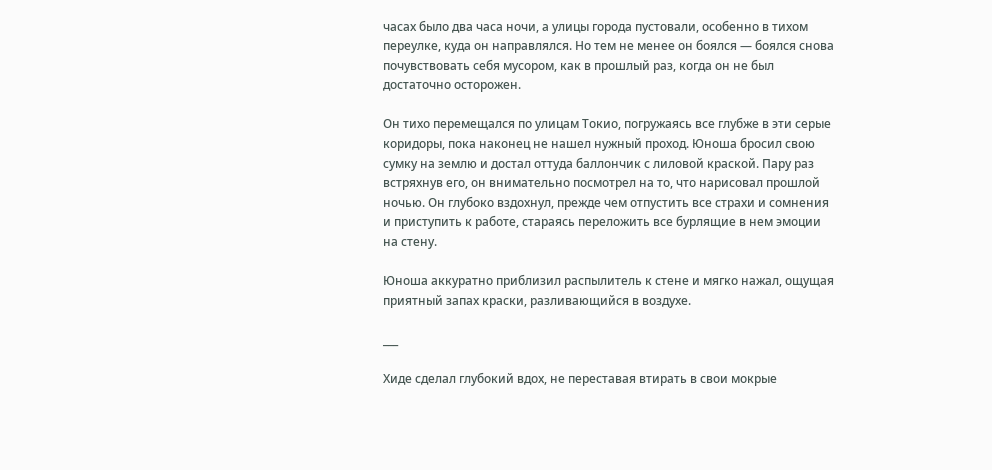часах было два часа ночи, а улицы города пустовали, особенно в тихом переулке, куда он направлялся. Но тем не менее он боялся — боялся снова почувствовать себя мусором, как в прошлый раз, когда он не был достаточно осторожен.

Он тихо перемещался по улицам Токио, погружаясь все глубже в эти серые коридоры, пока наконец не нашел нужный проход. Юноша бросил свою сумку на землю и достал оттуда баллончик с лиловой краской. Пару раз встряхнув его, он внимательно посмотрел на то, что нарисовал прошлой ночью. Он глубоко вздохнул, прежде чем отпустить все страхи и сомнения и приступить к работе, стараясь переложить все бурлящие в нем эмоции на стену.

Юноша аккуратно приблизил распылитель к стене и мягко нажал, ощущая приятный запах краски, разливающийся в воздухе.

___

Хиде сделал глубокий вдох, не переставая втирать в свои мокрые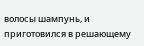волосы шампунь, и приготовился в решающему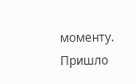моменту. Пришло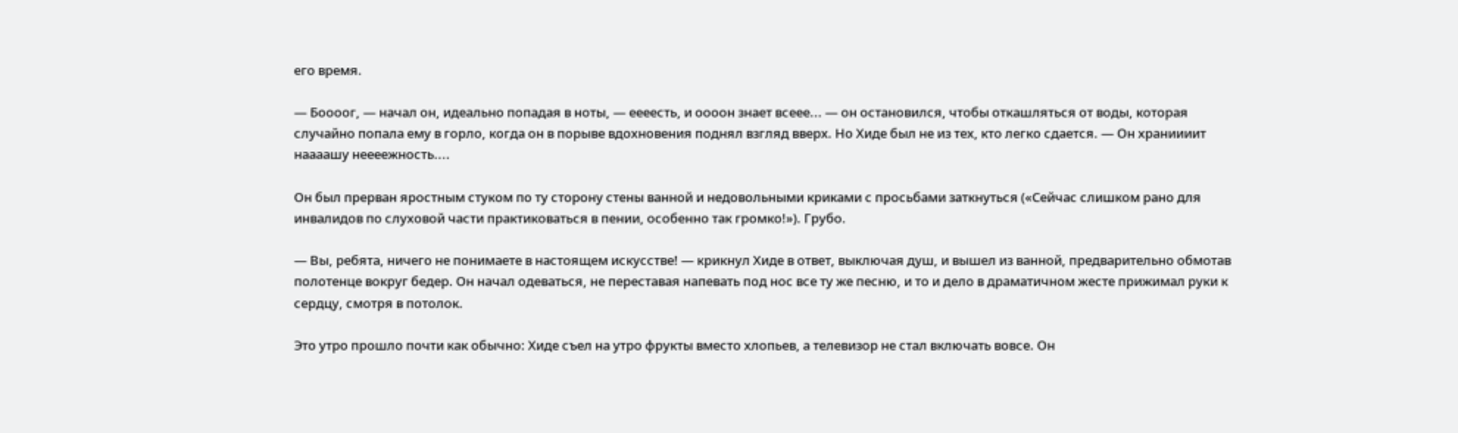его время.

— Боооог, — начал он, идеально попадая в ноты, — еееесть, и оооон знает всеее... — он остановился, чтобы откашляться от воды, которая случайно попала ему в горло, когда он в порыве вдохновения поднял взгляд вверх. Но Хиде был не из тех, кто легко сдается. — Он храниииит наааашу неееежность....

Он был прерван яростным стуком по ту сторону стены ванной и недовольными криками с просьбами заткнуться («Сейчас слишком рано для инвалидов по слуховой части практиковаться в пении, особенно так громко!»). Грубо.

— Вы, ребята, ничего не понимаете в настоящем искусстве! — крикнул Хиде в ответ, выключая душ, и вышел из ванной, предварительно обмотав полотенце вокруг бедер. Он начал одеваться, не переставая напевать под нос все ту же песню, и то и дело в драматичном жесте прижимал руки к сердцу, смотря в потолок.

Это утро прошло почти как обычно: Хиде съел на утро фрукты вместо хлопьев, а телевизор не стал включать вовсе. Он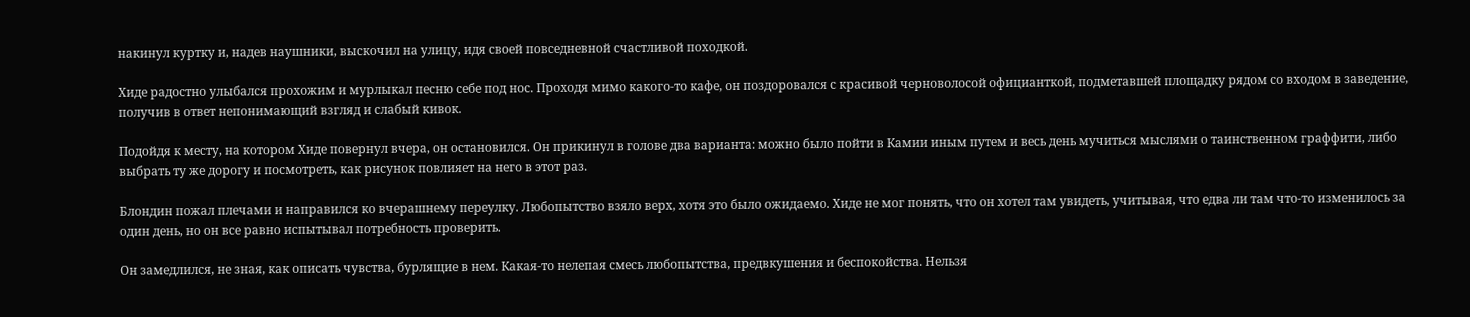накинул куртку и, надев наушники, выскочил на улицу, идя своей повседневной счастливой походкой.

Хиде радостно улыбался прохожим и мурлыкал песню себе под нос. Проходя мимо какого-то кафе, он поздоровался с красивой черноволосой официанткой, подметавшей площадку рядом со входом в заведение, получив в ответ непонимающий взгляд и слабый кивок.

Подойдя к месту, на котором Хиде повернул вчера, он остановился. Он прикинул в голове два варианта: можно было пойти в Камии иным путем и весь день мучиться мыслями о таинственном граффити, либо выбрать ту же дорогу и посмотреть, как рисунок повлияет на него в этот раз.

Блондин пожал плечами и направился ко вчерашнему переулку. Любопытство взяло верх, хотя это было ожидаемо. Хиде не мог понять, что он хотел там увидеть, учитывая, что едва ли там что-то изменилось за один день, но он все равно испытывал потребность проверить.

Он замедлился, не зная, как описать чувства, бурлящие в нем. Какая-то нелепая смесь любопытства, предвкушения и беспокойства. Нельзя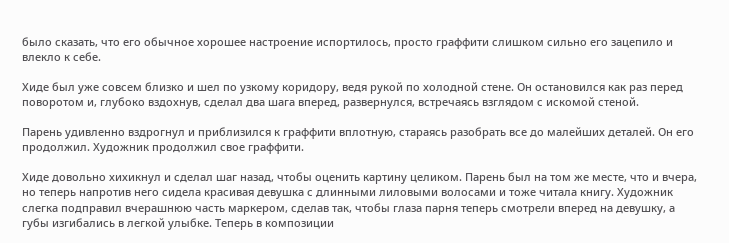было сказать, что его обычное хорошее настроение испортилось, просто граффити слишком сильно его зацепило и влекло к себе.

Хиде был уже совсем близко и шел по узкому коридору, ведя рукой по холодной стене. Он остановился как раз перед поворотом и, глубоко вздохнув, сделал два шага вперед, развернулся, встречаясь взглядом с искомой стеной.

Парень удивленно вздрогнул и приблизился к граффити вплотную, стараясь разобрать все до малейших деталей. Он его продолжил. Художник продолжил свое граффити.

Хиде довольно хихикнул и сделал шаг назад, чтобы оценить картину целиком. Парень был на том же месте, что и вчера, но теперь напротив него сидела красивая девушка с длинными лиловыми волосами и тоже читала книгу. Художник слегка подправил вчерашнюю часть маркером, сделав так, чтобы глаза парня теперь смотрели вперед на девушку, а губы изгибались в легкой улыбке. Теперь в композиции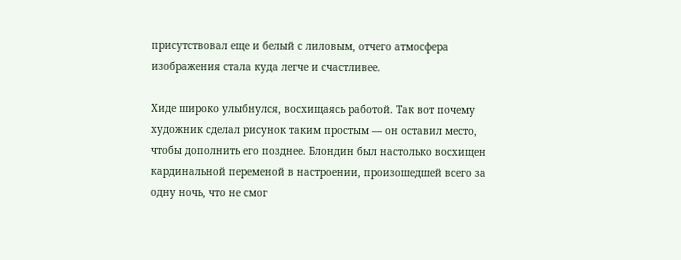присутствовал еще и белый с лиловым, отчего атмосфера изображения стала куда легче и счастливее.

Хиде широко улыбнулся, восхищаясь работой. Так вот почему художник сделал рисунок таким простым — он оставил место, чтобы дополнить его позднее. Блондин был настолько восхищен кардинальной переменой в настроении, произошедшей всего за одну ночь, что не смог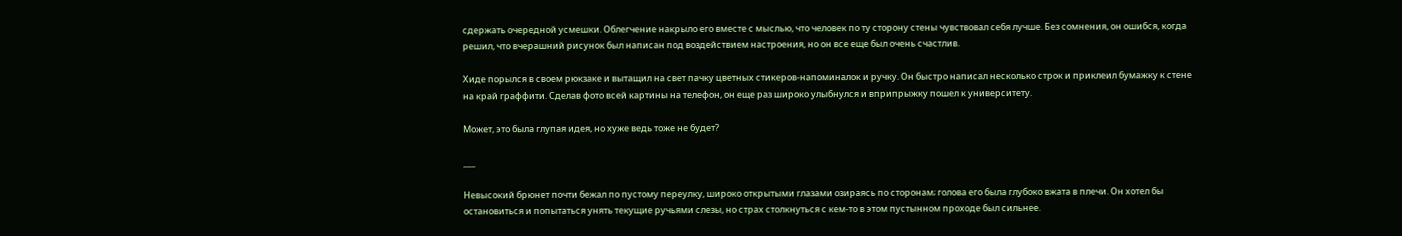сдержать очередной усмешки. Облегчение накрыло его вместе с мыслью, что человек по ту сторону стены чувствовал себя лучше. Без сомнения, он ошибся, когда решил, что вчерашний рисунок был написан под воздействием настроения, но он все еще был очень счастлив.

Хиде порылся в своем рюкзаке и вытащил на свет пачку цветных стикеров-напоминалок и ручку. Он быстро написал несколько строк и приклеил бумажку к стене на край граффити. Сделав фото всей картины на телефон, он еще раз широко улыбнулся и вприпрыжку пошел к университету.

Может, это была глупая идея, но хуже ведь тоже не будет?

___

Невысокий брюнет почти бежал по пустому переулку, широко открытыми глазами озираясь по сторонам; голова его была глубоко вжата в плечи. Он хотел бы остановиться и попытаться унять текущие ручьями слезы, но страх столкнуться с кем-то в этом пустынном проходе был сильнее.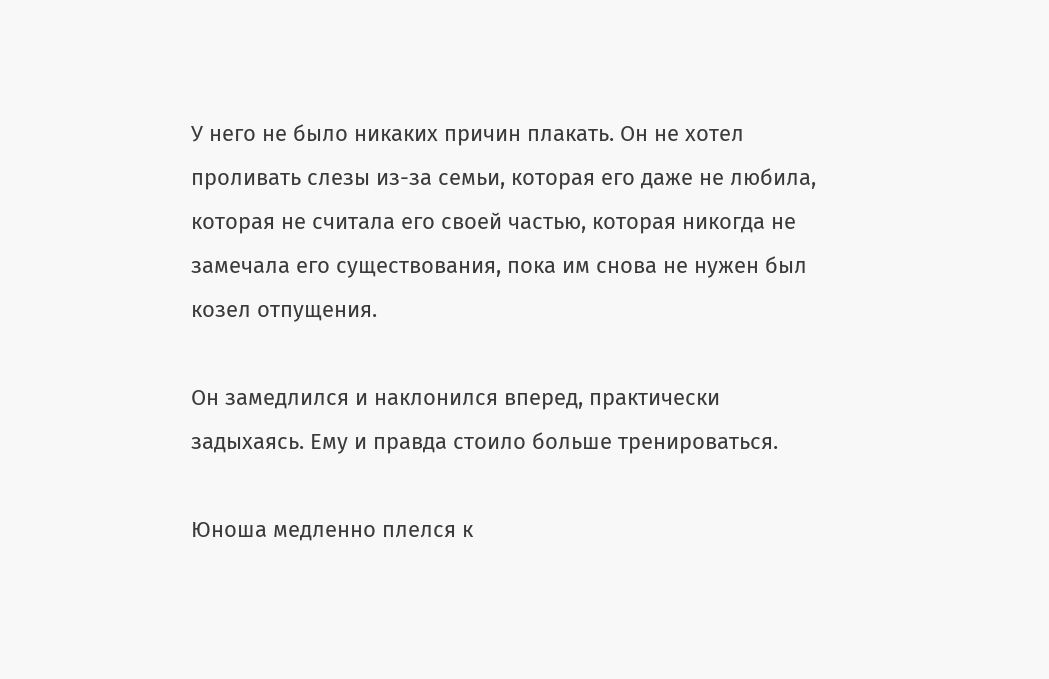У него не было никаких причин плакать. Он не хотел проливать слезы из-за семьи, которая его даже не любила, которая не считала его своей частью, которая никогда не замечала его существования, пока им снова не нужен был козел отпущения.

Он замедлился и наклонился вперед, практически задыхаясь. Ему и правда стоило больше тренироваться.

Юноша медленно плелся к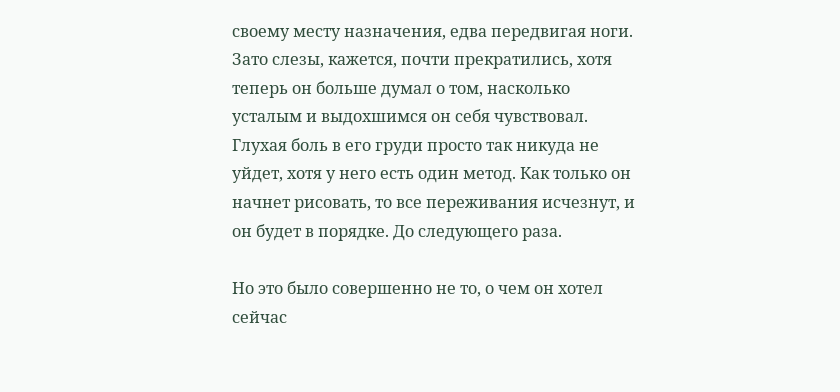своему месту назначения, едва передвигая ноги. Зато слезы, кажется, почти прекратились, хотя теперь он больше думал о том, насколько усталым и выдохшимся он себя чувствовал. Глухая боль в его груди просто так никуда не уйдет, хотя у него есть один метод. Как только он начнет рисовать, то все переживания исчезнут, и он будет в порядке. До следующего раза.

Но это было совершенно не то, о чем он хотел сейчас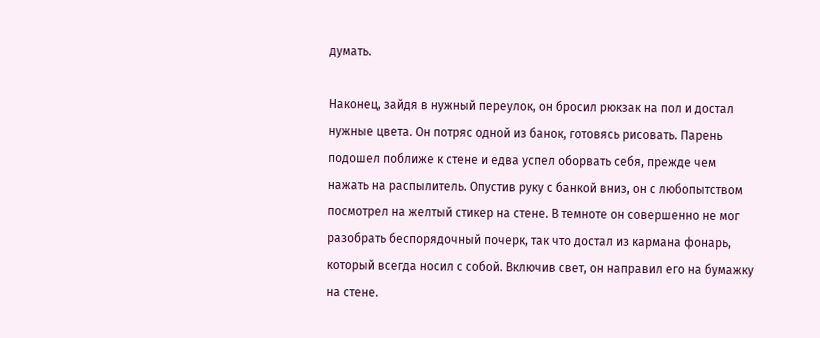думать.

Наконец, зайдя в нужный переулок, он бросил рюкзак на пол и достал нужные цвета. Он потряс одной из банок, готовясь рисовать. Парень подошел поближе к стене и едва успел оборвать себя, прежде чем нажать на распылитель. Опустив руку с банкой вниз, он с любопытством посмотрел на желтый стикер на стене. В темноте он совершенно не мог разобрать беспорядочный почерк, так что достал из кармана фонарь, который всегда носил с собой. Включив свет, он направил его на бумажку на стене.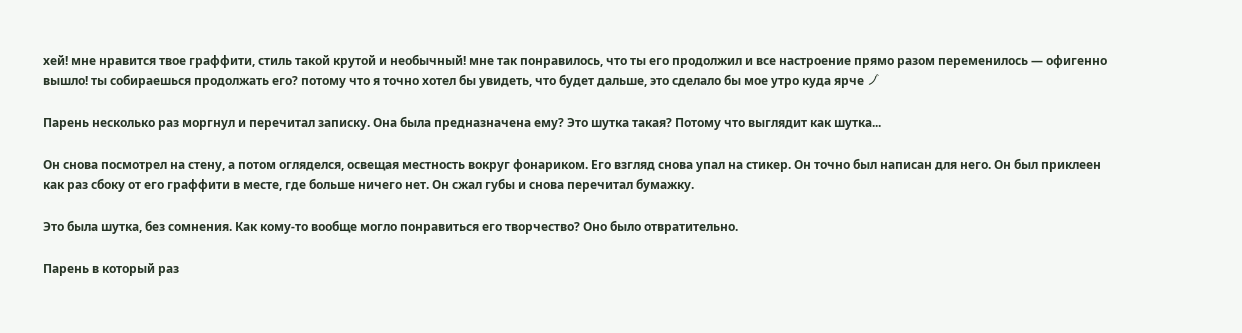хей! мне нравится твое граффити, стиль такой крутой и необычный! мне так понравилось, что ты его продолжил и все настроение прямо разом переменилось — офигенно вышло! ты собираешься продолжать его? потому что я точно хотел бы увидеть, что будет дальше, это сделало бы мое утро куда ярче ノ゙

Парень несколько раз моргнул и перечитал записку. Она была предназначена ему? Это шутка такая? Потому что выглядит как шутка...

Он снова посмотрел на стену, а потом огляделся, освещая местность вокруг фонариком. Его взгляд снова упал на стикер. Он точно был написан для него. Он был приклеен как раз сбоку от его граффити в месте, где больше ничего нет. Он сжал губы и снова перечитал бумажку.

Это была шутка, без сомнения. Как кому-то вообще могло понравиться его творчество? Оно было отвратительно.

Парень в который раз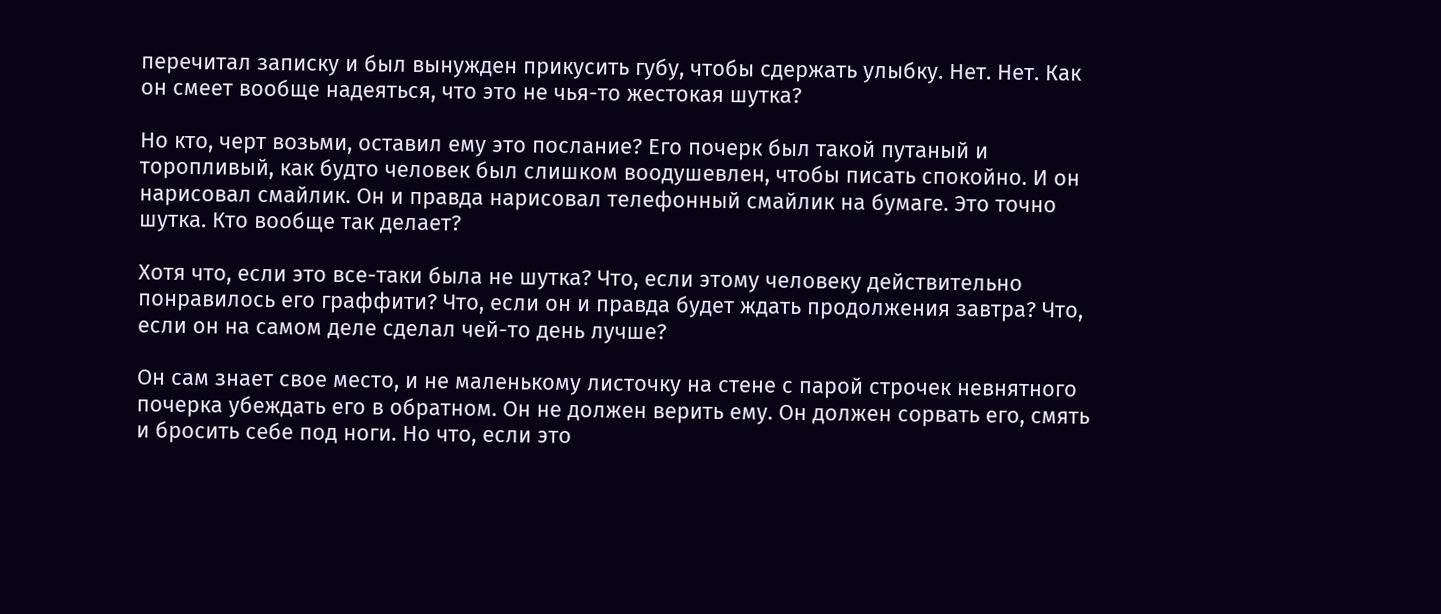перечитал записку и был вынужден прикусить губу, чтобы сдержать улыбку. Нет. Нет. Как он смеет вообще надеяться, что это не чья-то жестокая шутка?

Но кто, черт возьми, оставил ему это послание? Его почерк был такой путаный и торопливый, как будто человек был слишком воодушевлен, чтобы писать спокойно. И он нарисовал смайлик. Он и правда нарисовал телефонный смайлик на бумаге. Это точно шутка. Кто вообще так делает?

Хотя что, если это все-таки была не шутка? Что, если этому человеку действительно понравилось его граффити? Что, если он и правда будет ждать продолжения завтра? Что, если он на самом деле сделал чей-то день лучше?

Он сам знает свое место, и не маленькому листочку на стене с парой строчек невнятного почерка убеждать его в обратном. Он не должен верить ему. Он должен сорвать его, смять и бросить себе под ноги. Но что, если это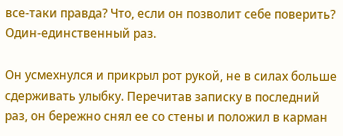все-таки правда? Что, если он позволит себе поверить? Один-единственный раз.

Он усмехнулся и прикрыл рот рукой, не в силах больше сдерживать улыбку. Перечитав записку в последний раз, он бережно снял ее со стены и положил в карман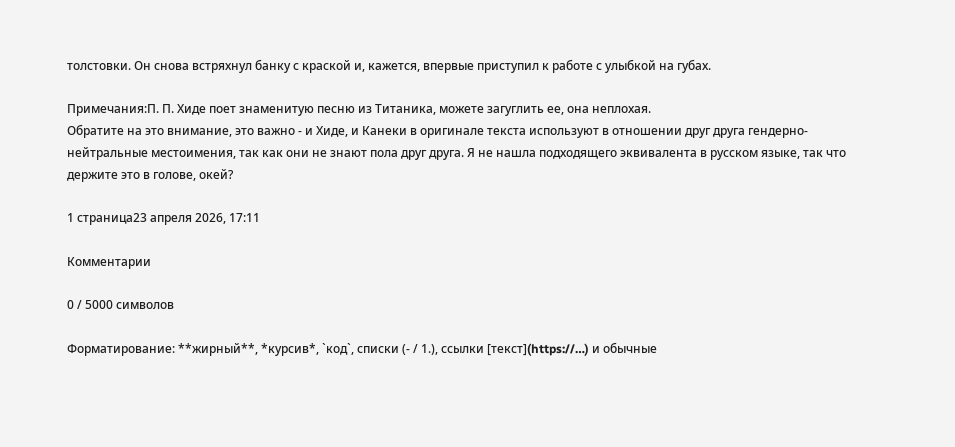толстовки. Он снова встряхнул банку с краской и, кажется, впервые приступил к работе с улыбкой на губах.

Примечания:П. П. Хиде поет знаменитую песню из Титаника, можете загуглить ее, она неплохая.
Обратите на это внимание, это важно - и Хиде, и Канеки в оригинале текста используют в отношении друг друга гендерно-нейтральные местоимения, так как они не знают пола друг друга. Я не нашла подходящего эквивалента в русском языке, так что держите это в голове, окей?

1 страница23 апреля 2026, 17:11

Комментарии

0 / 5000 символов

Форматирование: **жирный**, *курсив*, `код`, списки (- / 1.), ссылки [текст](https://…) и обычные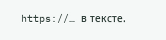https://… в тексте.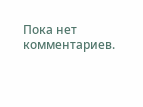Пока нет комментариев.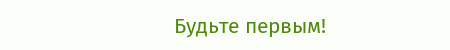Будьте первым!